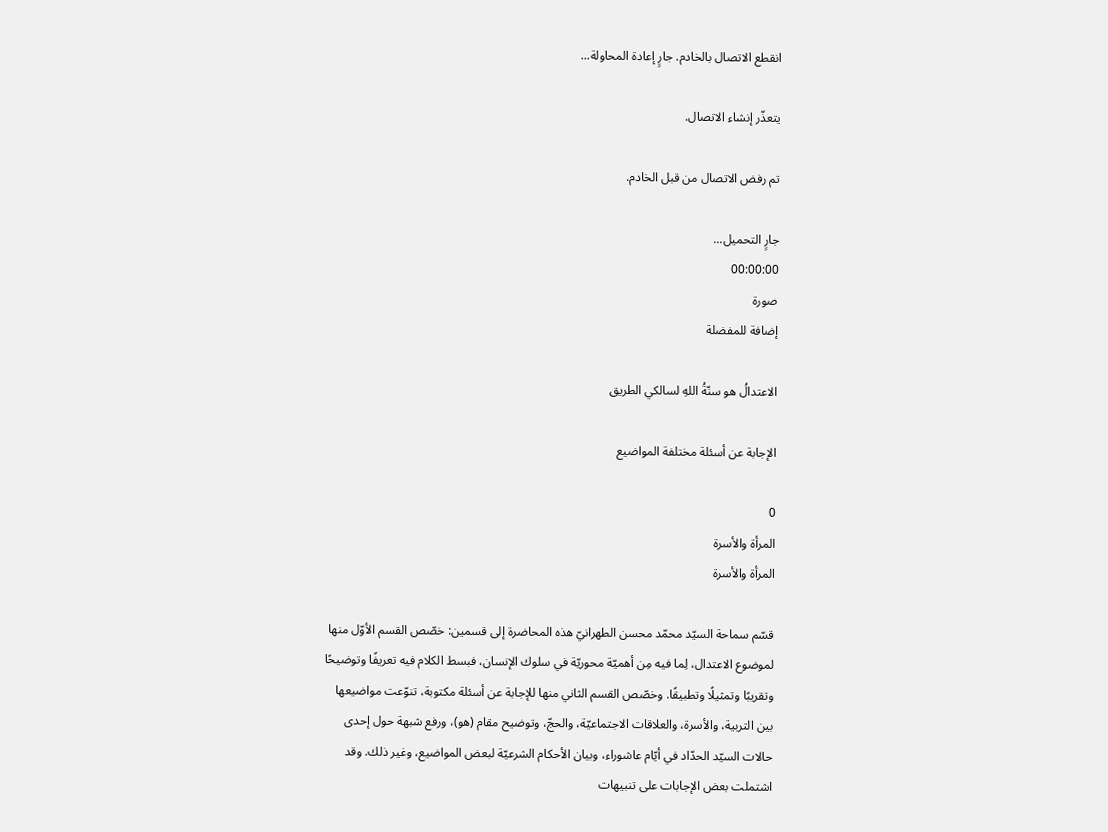انقطع الاتصال بالخادم. جارٍ إعادة المحاولة...

يتعذّر إنشاء الاتصال.

تم رفض الاتصال من قبل الخادم.

جارٍ التحميل...
00:00:00
صورة
إضافة للمفضلة

الاعتدالُ هو سنّةُ اللهِ لسالكي الطريق

الإجابة عن أسئلة مختلفة المواضيع

0
المرأة والأسرة
المرأة والأسرة

قسّم سماحة السيّد محمّد محسن الطهرانيّ هذه المحاضرة إلى قسمين: خصّص القسم الأوّل منها لموضوع الاعتدال، لِما فيه مِن أهميّة محوريّة في سلوك الإنسان، فبسط الكلام فيه تعريفًا وتوضيحًا وتقريبًا وتمثيلًا وتطبيقًا. وخصّص القسم الثاني منها للإجابة عن أسئلة مكتوبة، تنوّعت مواضيعها بين التربية، والأسرة، والعلاقات الاجتماعيّة، والحجّ، وتوضيح مقام (هو)، ورفع شبهة حول إحدى حالات السيّد الحدّاد في أيّام عاشوراء، وبيان الأحكام الشرعيّة لبعض المواضيع، وغير ذلك. وقد اشتملت بعض الإجابات على تنبيهات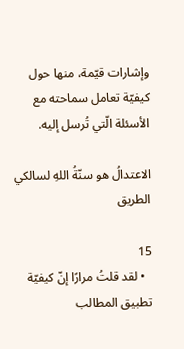وإشارات قيّمة، منها حول كيفيّة تعامل سماحته مع الأسئلة الّتي تُرسل إليه.

الاعتدالُ هو سنّةُ اللهِ لسالكي الطريق

15
  • لقد قلتُ مرارًا إنّ كيفيّة تطبيق المطالب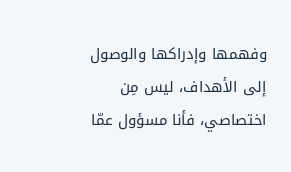وفهمها وإدراكها والوصول إلى الأهداف، ليس مِن اختصاصي، فأنا مسؤول عمّا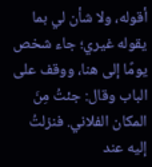أقوله، ولا شأن لي بما يقوله غيري؛ جاء شخص يومًا إلى هنا، ووقف على الباب وقال: جئتُ مِنَ المكان الفلاني. فنزلتُ إليه عند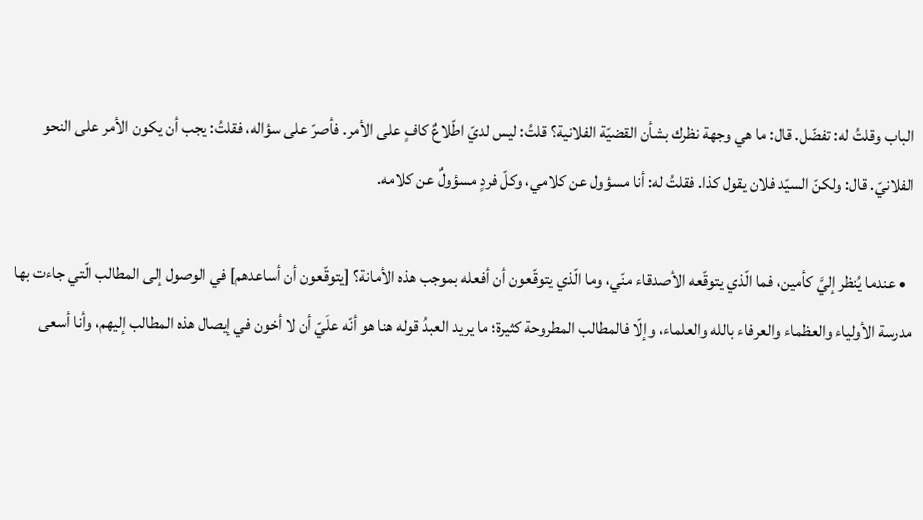الباب وقلتُ له: تفضّل. قال: ما هي وجهة نظرك بشأن القضيّة الفلانية؟ قلتُ: ليس لديّ اطّلاعٌ كافٍ على الأمر. فأصرّ على سؤاله، فقلتُ: يجب أن يكون الأمر على النحو الفلانيّ. قال: ولكنّ السيّد فلان يقول كذا. فقلتُ له: أنا مسؤول عن كلامي، وكلّ فردٍ مسؤولٌ عن كلامه.

  • عندما يُنظر إليَّ كأمين، فما الّذي يتوقّعه الأصدقاء منّي، وما الّذي يتوقّعون أن أفعله بموجب هذه الأمانة؟ [يتوقّعون أن أساعدهم] في الوصول إلى المطالب الّتي جاءت بها مدرسة الأولياء والعظماء والعرفاء بالله والعلماء، وإلّا فالمطالب المطروحة كثيرة؛ ما يريد العبدُ قوله هنا هو أنّه علَيّ أن لا أخون في إيصال هذه المطالب إليهم، وأنا أسعى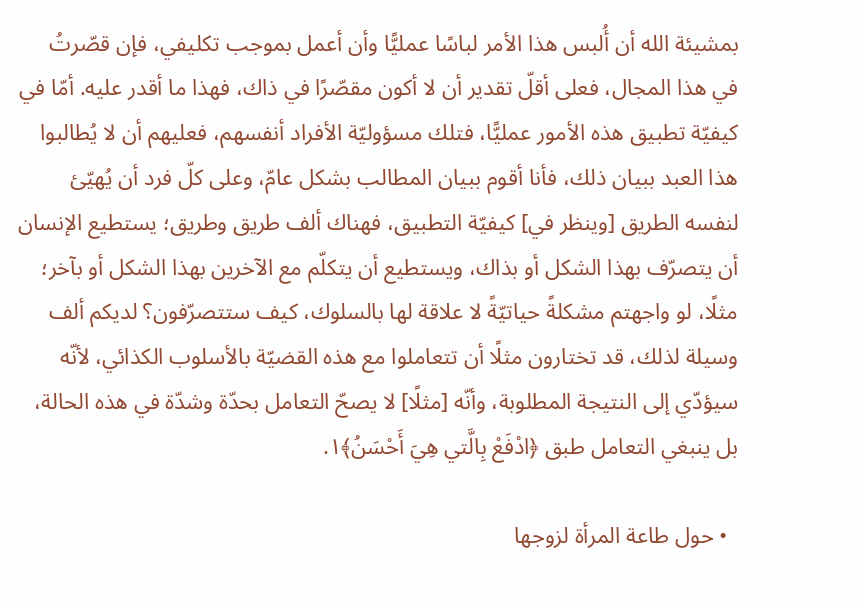بمشيئة الله أن أُلبس هذا الأمر لباسًا عمليًّا وأن أعمل بموجب تكليفي، فإن قصّرتُ في هذا المجال، فعلى أقلّ تقدير أن لا أكون مقصّرًا في ذاك، فهذا ما أقدر عليه. أمّا في كيفيّة تطبيق هذه الأمور عمليًّا، فتلك مسؤوليّة الأفراد أنفسهم، فعليهم أن لا يُطالبوا هذا العبد ببيان ذلك، فأنا أقوم ببيان المطالب بشكل عامّ، وعلى كلّ فرد أن يُهيّئ لنفسه الطريق [وينظر في] كيفيّة التطبيق، فهناك ألف طريق وطريق؛ يستطيع الإنسان أن يتصرّف بهذا الشكل أو بذاك، ويستطيع أن يتكلّم مع الآخرين بهذا الشكل أو بآخر؛ مثلًا، لو واجهتم مشكلةً حياتيّةً لا علاقة لها بالسلوك، كيف ستتصرّفون؟ لديكم ألف وسيلة لذلك، قد تختارون مثلًا أن تتعاملوا مع هذه القضيّة بالأسلوب الكذائي، لأنّه سيؤدّي إلى النتيجة المطلوبة، وأنّه [مثلًا] لا يصحّ التعامل بحدّة وشدّة في هذه الحالة، بل ينبغي التعامل طبق ﴿ادْفَعْ بِالَّتي‌ هِيَ أَحْسَنُ﴾۱.

  • حول طاعة المرأة لزوجها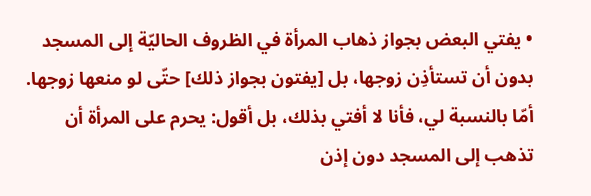• يفتي البعض بجواز ذهاب المرأة في الظروف الحاليّة إلى المسجد بدون أن تستأذِن زوجها، بل [يفتون بجواز ذلك] حتّى لو منعها زوجها. أمّا بالنسبة لي، فأنا لا أفتي بذلك، بل أقول: يحرم على المرأة أن تذهب إلى المسجد دون إذن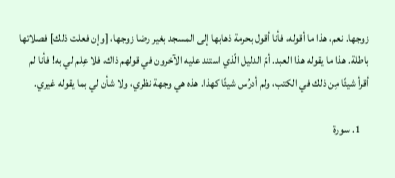زوجها. نعم، هذا ما أقوله، فأنا أقول بحرمة ذهابها إلى المسجد بغير رضا زوجها، [وإن فعلت ذلك] فصلاتها باطلة. هذا ما يقوله هذا العبد. أمّ الدليل الّذي استند عليه الآخرون في قولهم ذاك، فلا عِلم لي به! فأنا لم أقرأ شيئًا مِن ذلك في الكتب، ولم أدرُس شيئًا كهذا. هذه هي وجهة نظري، ولا شأن لي بما يقوله غيري.

    1. سورة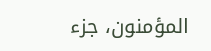المؤمنون، جزء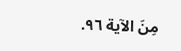مِنَ الآية ٩٦.